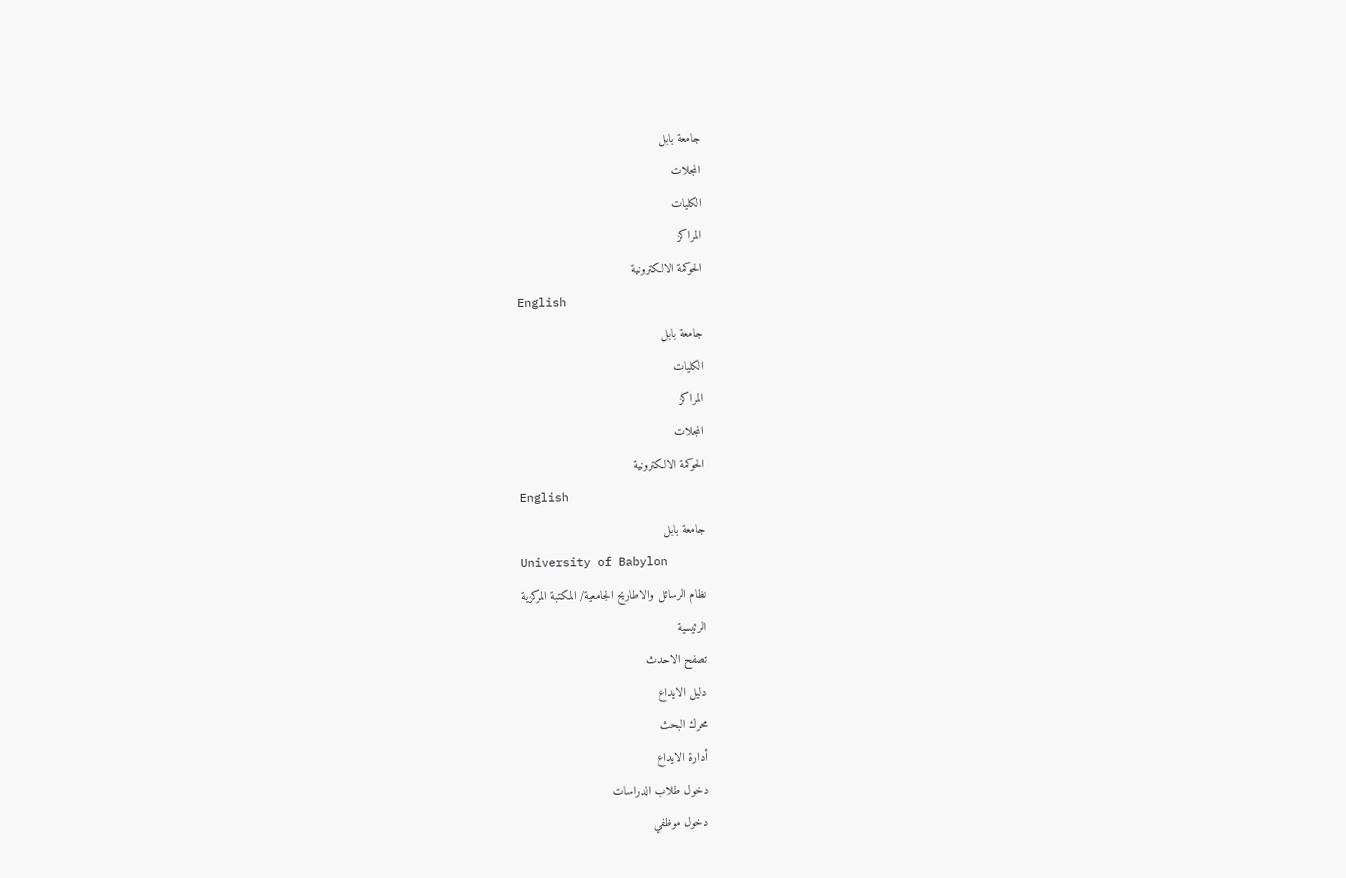جامعة بابل
المجلات
الكليات
المراكز
الحوكمة الالكترونية
English
جامعة بابل
الكليات
المراكز
المجلات
الحوكمة الالكترونية
English
جامعة بابل
University of Babylon
نظام الرسائل والاطاريح الجامعية/ المكتبة المركزية
الرئيسية
تصفح الاحدث
دليل الايداع
محرك البحث
أدارة الايداع
دخول طلاب الدراسات
دخول موظفي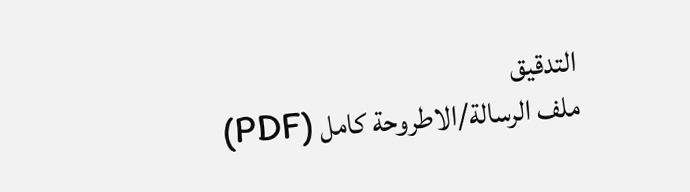التدقيق
ملف الرسالة/الاطروحة كامل (PDF)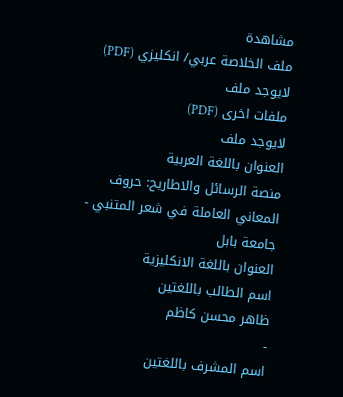مشاهدة
ملف الخلاصة عربي/ انكليزي (PDF)
لايوجد ملف
ملفات اخرى (PDF)
لايوجد ملف
العنوان باللغة العربية
منصة الرسائل والاطاريح: حروف المعاني العاملة في شعر المتنبي - جامعة بابل
العنوان باللغة الانكليزية
اسم الطالب باللغتين
ظاهر محسن كاظم
-
اسم المشرف باللغتين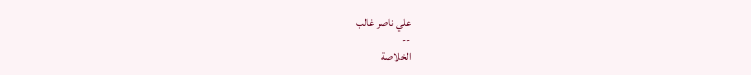علي ناصر غالب
--
الخلاصة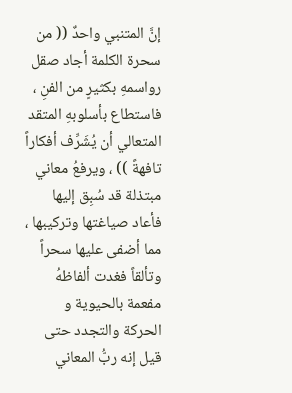إنَّ المتنبي واحدٌ (( من سحرة الكلمة أجاد صقل رواسمهِ بكثيرٍ من الفنِ ، فاستطاع بأسلوبهِ المتقد المتعالي أن يُشَرِّف أفكاراً تافهةً )) ، ويرفعُ معاني مبتذلة قد سُبِق إليها فأعاد صياغتها وتركيبها ، مما أضفى عليها سحراً وتألقاً فغدت ألفاظهُ مفعمة بالحيوية و الحركة والتجدد حتى قيل إنه ربُّ المعاني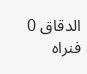الدقاق 0 فنراه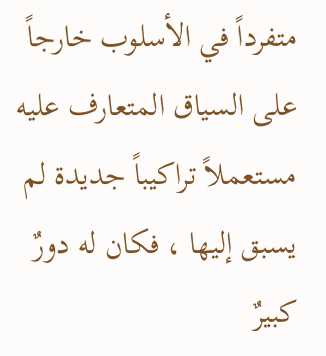متفرداً في الأسلوب خارجاً على السياق المتعارف عليه مستعملاً تراكيباً جديدة لم يسبق إليها ، فكان له دورٌ كبيرٌ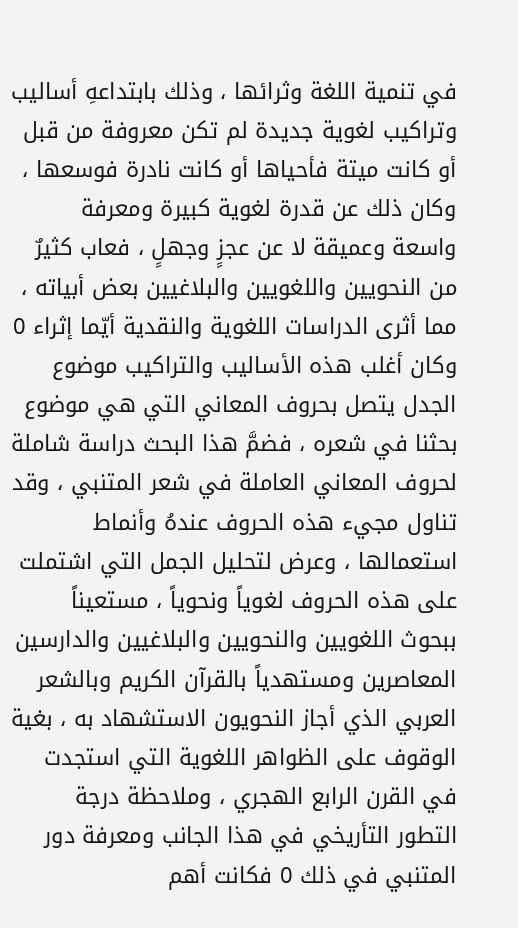في تنمية اللغة وثرائها ، وذلك بابتداعهِ أساليب وتراكيب لغوية جديدة لم تكن معروفة من قبل أو كانت ميتة فأحياها أو كانت نادرة فوسعها ، وكان ذلك عن قدرة لغوية كبيرة ومعرفة واسعة وعميقة لا عن عجزٍ وجهلٍ ، فعاب كثيرٌ من النحويين واللغويين والبلاغيين بعض أبياته ، مما أثرى الدراسات اللغوية والنقدية أيّما إثراء 0 وكان أغلب هذه الأساليب والتراكيب موضوع الجدل يتصل بحروف المعاني التي هي موضوع بحثنا في شعره ، فضمَّ هذا البحث دراسة شاملة لحروف المعاني العاملة في شعر المتنبي ، وقد تناول مجيء هذه الحروف عندهُ وأنماط استعمالها ، وعرض لتحليل الجمل التي اشتملت على هذه الحروف لغوياً ونحوياً ، مستعيناً ببحوث اللغويين والنحويين والبلاغيين والدارسين المعاصرين ومستهدياً بالقرآن الكريم وبالشعر العربي الذي أجاز النحويون الاستشهاد به ، بغية الوقوف على الظواهر اللغوية التي استجدت في القرن الرابع الهجري ، وملاحظة درجة التطور التأريخي في هذا الجانب ومعرفة دور المتنبي في ذلك 0 فكانت أهم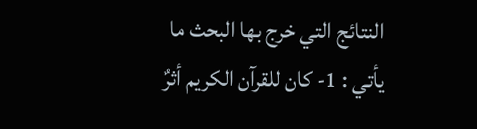النتائج التي خرج بها البحث ما يأتي : 1- كان للقرآن الكريم أثرٌ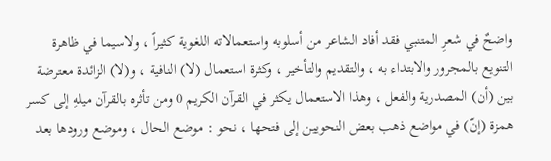واضحٌ في شعرِ المتنبي فقد أفاد الشاعر من أسلوبه واستعمالاته اللغوية كثيراً ، ولاسيما في ظاهرة التنويع بالمجرور والابتداء به ، والتقديم والتأخير ، وكثرة استعمال (لا) النافية ، و(لا) الزائدة معترضة بين (أن) المصدرية والفعل ، وهذا الاستعمال يكثر في القرآن الكريم 0 ومن تأثره بالقرآن ميلهِ إلى كسر همزة (إنّ) في مواضع ذهب بعض النحويين إلى فتحها ، نحو : موضع الحال ، وموضع ورودها بعد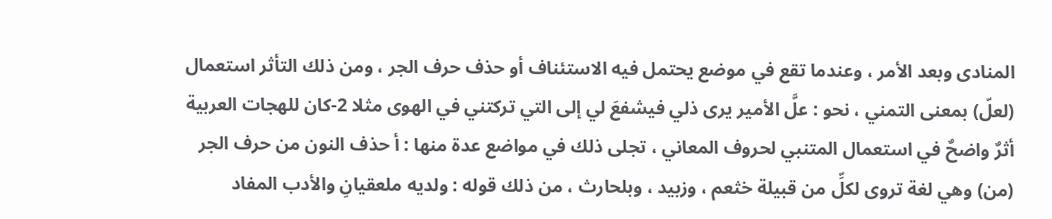المنادى وبعد الأمر ، وعندما تقع في موضع يحتمل فيه الاستئناف أو حذف حرف الجر ، ومن ذلك التأثر استعمال (لعلّ) بمعنى التمني ، نحو : علَّ الأمير يرى ذلي فيشفعَ لي إلى التي تركتني في الهوى مثلا 2-كان للهجات العربية أثرٌ واضحٌ في استعمال المتنبي لحروف المعاني ، تجلى ذلك في مواضع عدة منها : أ حذف النون من حرف الجر (من) وهي لغة تروى لكلِّ من قبيلة خثعم ، وزبيد ، وبلحارث ، من ذلك قوله : ولديه ملعقيانِ والأدب المفاد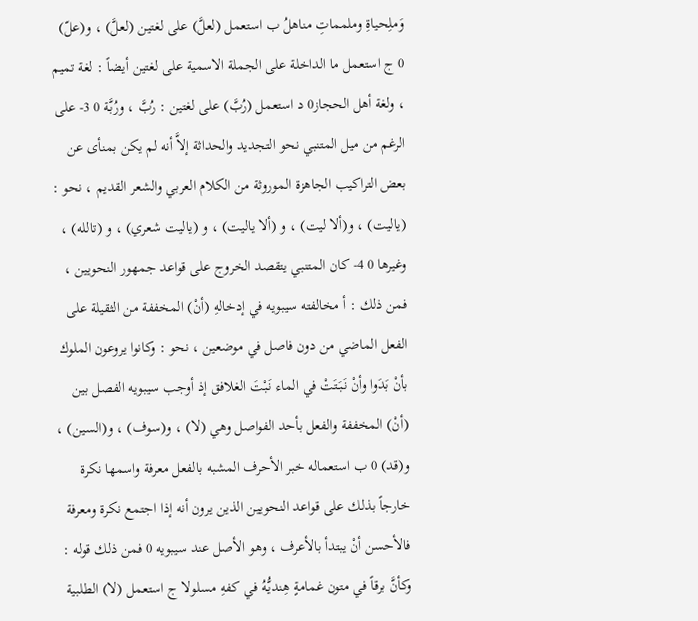وَملِحياةِ وملمماتِ مناهلُ ب استعمل (لعلَّ) على لغتين (لعلَّ) ، و(علّ) 0 ج استعمل ما الداخلة على الجملة الاسمية على لغتين أيضاً : لغة تميم ، ولغة أهل الحجاز0 د استعمل (رُبَّ) على لغتين : رُبَّ ، ورُبَّة 0 3- على الرغم من ميل المتنبي نحو التجديد والحداثة إلاَّ أنه لم يكن بمنأى عن بعض التراكيب الجاهزة الموروثة من الكلام العربي والشعر القديم ، نحو : (ياليت) ، و(ألا ليت) ، و (ألا ياليت) ، و (ياليت شعري) ، و (تالله) ، وغيرها 0 4- كان المتنبي يتقصد الخروج على قواعد جمهور النحويين ، فمن ذلك : أ مخالفته سيبويه في إدخالهِ (أنْ) المخففة من الثقيلة على الفعل الماضي من دون فاصل في موضعين ، نحو : وكانوا يروعون الملوك بأنْ بَدَوا وأنْ نَبَتَتْ في الماء نَبْتَ الغلافق إذ أوجب سيبويه الفصل بين (أنْ) المخففة والفعل بأحد الفواصل وهي (لا) ، و(سوف) ، و(السين) ، و(قد) 0 ب استعماله خبر الأحرف المشبه بالفعل معرفة واسمها نكرة خارجاً بذلك على قواعد النحويين الذين يرون أنه إذا اجتمع نكرة ومعرفة فالأحسن أنْ يبتدأ بالأعرف ، وهو الأصل عند سيبويه 0 فمن ذلك قوله : وكأنَّ برقاً في متون غمامةٍ هِنديُّـهُ في كفهِ مسلولا ج استعمل (لا) الطلبية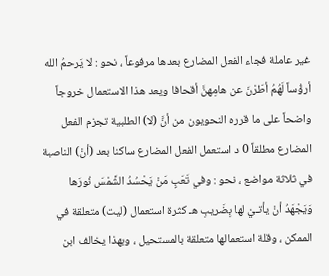غير عاملة فجاء الفعل المضارع بعدها مرفوعاً ، نحو : لا يَرحمُ الله أرؤُساً لَهُمُ أطَرْنَ عن هامِهنَّ أقحافا ويعد هذا الاستعمال خروجاً واضحاً على ما قرره النحويون من أنَّ (لا) الطلبية تجزم الفعل المضارع مطلقاً 0 د استعمل الفعل المضارع ساكنا بعد (أنْ) الناصبة في ثلاثة مواضع ، نحو : وفي تَعَبٍ مَنْ يَحْسُدُ الشَّمْسَ نُورَها وَيَجْهَدُ أنْ يأتـيْ لها بِضَريبِ هـ كثرة استعمال (ليت) متعلقة في الممكن ، وقلة استعمالها متعلقة بالمستحيل ، وبهذا يخالف ابن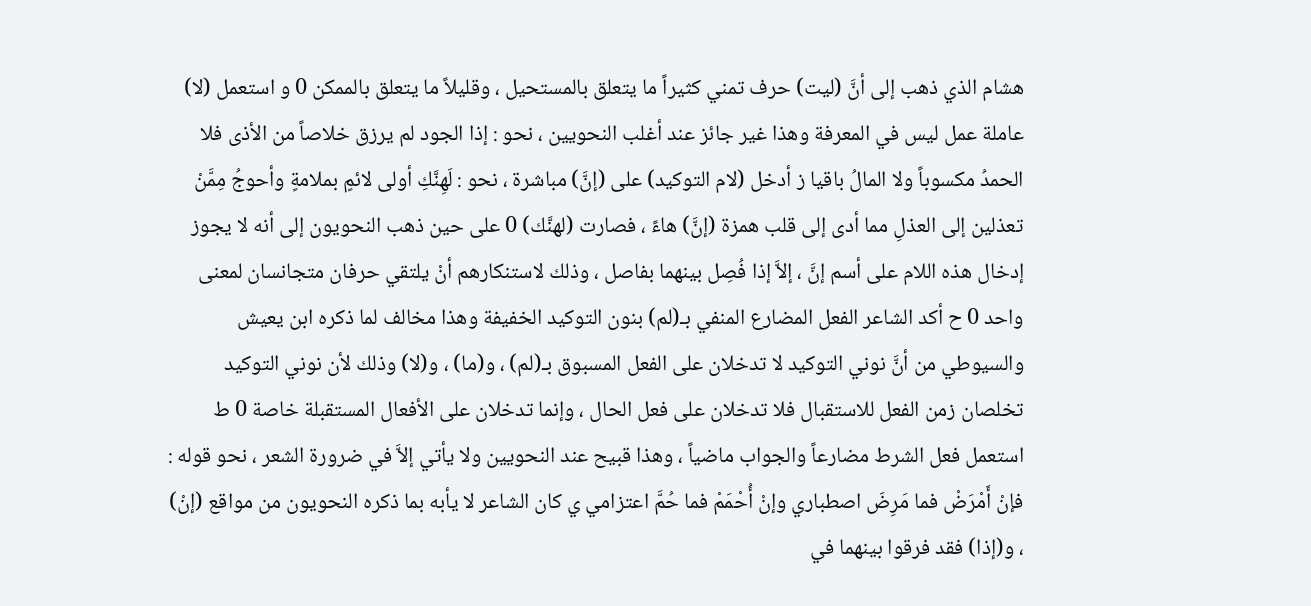هشام الذي ذهب إلى أنَّ (ليت) حرف تمني كثيراً ما يتعلق بالمستحيل ، وقليلاً ما يتعلق بالممكن 0 و استعمل (لا) عاملة عمل ليس في المعرفة وهذا غير جائز عند أغلب النحويين ، نحو : إذا الجود لم يرزق خلاصاً من الأذى فلا الحمدُ مكسوباً ولا المالُ باقيا ز أدخل (لام التوكيد) على (إنَّ) مباشرة ، نحو : لَهِنَّكِ أولى لائمٍ بملامةٍ وأحوجُ مِمَّنْ تعذلين إلى العذلِ مما أدى إلى قلب همزة (إنَّ) هاءً ، فصارت (لهنَّك) 0 على حين ذهب النحويون إلى أنه لا يجوز إدخال هذه اللام على أسم إنَّ ، إلاَّ إذا فُصِل بينهما بفاصل ، وذلك لاستنكارهم أنْ يلتقي حرفان متجانسان لمعنى واحد 0 ح أكد الشاعر الفعل المضارع المنفي بـ(لم) بنون التوكيد الخفيفة وهذا مخالف لما ذكره ابن يعيش والسيوطي من أنَّ نوني التوكيد لا تدخلان على الفعل المسبوق بـ(لم) ، و(ما) ، و(لا) وذلك لأن نوني التوكيد تخلصان زمن الفعل للاستقبال فلا تدخلان على فعل الحال ، وإنما تدخلان على الأفعال المستقبلة خاصة 0 ط استعمل فعل الشرط مضارعاً والجواب ماضياً ، وهذا قبيح عند النحويين ولا يأتي إلاَّ في ضرورة الشعر ، نحو قوله : فإنْ أَمْرَضْ فما مَرِضَ اصطباري وإنْ أُحْمَمْ فما حُمَّ اعتزامي ي كان الشاعر لا يأبه بما ذكره النحويون من مواقع (إنْ) ، و(إذا) فقد فرقوا بينهما في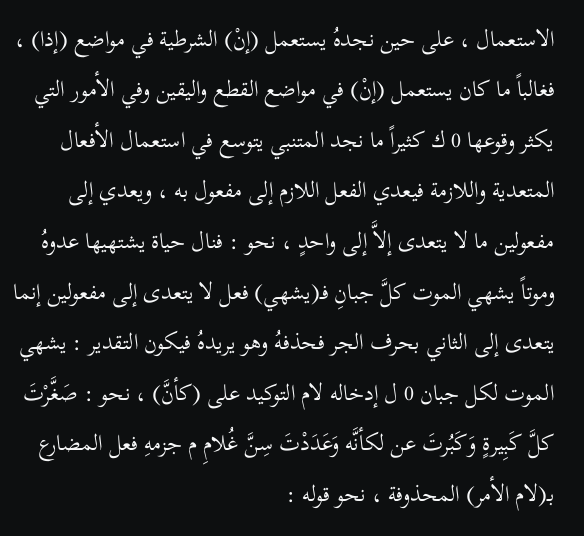الاستعمال ، على حين نجدهُ يستعمل (إنْ) الشرطية في مواضع (إذا) ، فغالباً ما كان يستعمل (إنْ) في مواضع القطع واليقين وفي الأمور التي يكثر وقوعها 0 ك كثيراً ما نجد المتنبي يتوسع في استعمال الأفعال المتعدية واللازمة فيعدي الفعل اللازم إلى مفعول به ، ويعدي إلى مفعولين ما لا يتعدى إلاَّ إلى واحدٍ ، نحو : فنال حياة يشتهيها عدوهُ وموتاً يشهي الموت كلَّ جبانِ فـ(يشهي) فعل لا يتعدى إلى مفعولين إنما يتعدى إلى الثاني بحرف الجر فحذفهُ وهو يريدهُ فيكون التقدير : يشهي الموت لكل جبان 0 ل إدخاله لام التوكيد على (كأنَّ) ، نحو : صَغَّرْتَ كلَّ كَبِيرةٍ وَكَبُرتَ عن لكأنَّه وَعَدَدْتَ سِنَّ غُلامِ م جزمهِ فعل المضارع بـ(لام الأمر) المحذوفة ، نحو قوله :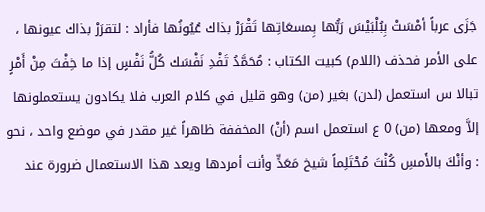جَزَى عرباً أمْسَتْ بِبُلْبَيْسَ رَبُّها بِمسعَاتِها تَقْرَرْ بذاك عُيُونُها فأراد : لتقرَرْ بذاك عيونها ، على الأمر فحذف (اللام) كبيت الكتاب : مُحَمَّدُ تَفْدِ نَفْسَك كُلُّ نَفْسٍ إذا ما خِفْتَ مِنْ أَمْرٍ تبالا س استعمل (لدن) بغير (من) وهو قليل في كلام العرب فلا يكادون يستعملونها إلاَّ ومعها (من) 0 ع استعمل اسم (أنْ) المخففة ظاهراً غير مقدر في موضع واحد ، نحو : وأنْكَ بالأَمسِ كُنْتَ مُحْتَلِماً شيخ مَعَدٍّ وأنت أمردها ويعد هذا الاستعمال ضرورة عند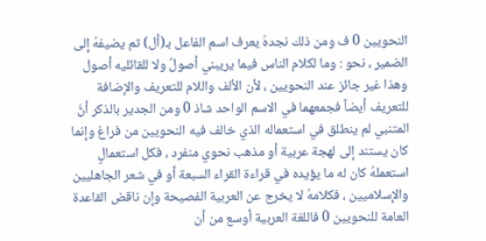النحويين 0 ف ومن ذلك نجدهُ يعرف اسم الفاعل بـ(أل) ثم يضيفهُ إلى الضمير ، نحو : وما لكلام الناس فيما يريبني أصولٌ ولا للقائليه أصول وهذا غير جائز عند النحويين ، لأن الألف واللام للتعريف والإضافة للتعريف أيضاً فجمعهما في الاسم الواحد شاذ 0 ومن الجدير بالذكر أنَّ المتنبي لم ينطلق في استعماله الذي خالف فيه النحويين من فراغ وإنما كان يستند إلى لهجة عربية أو مذهب نحوي منفرد ، فكل استعمالٍ استعملهُ كان له ما يؤيده في قراءة القراء السبعة أو في شعر الجاهليين والإسلاميين ، فكلامهُ لا يخرج عن العربية الفصيحة وإن ناقض القاعدة العامة للنحويين 0 فاللغة العربية أوسع من أن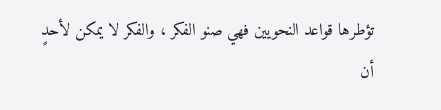تؤطرها قواعد النحويين فهي صنو الفكر ، والفكر لا يمكن لأحدٍ أن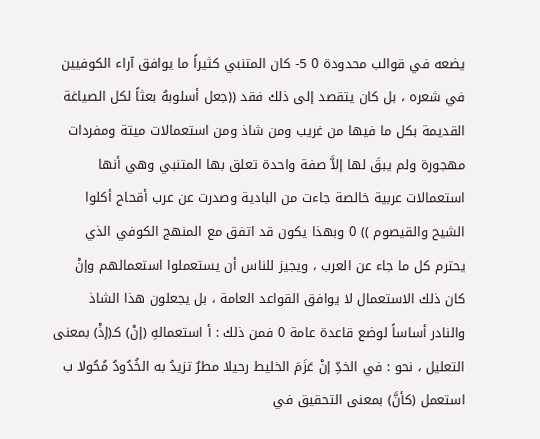يضعه في قوالب محدودة 0 5- كان المتنبي كثيراً ما يوافق آراء الكوفيين في شعره ، بل كان يتقصد إلى ذلك فقد ((جعل أسلوبهُ بعثاً لكل الصياغة القديمة بكل ما فيها من غريب ومن شاذ ومن استعمالات ميتة ومفردات مهجورة ولم يبقَ لها إلاَّ صفة واحدة تعلق بها المتنبي وهي أنها استعمالات عربية خالصة جاءت من البادية وصدرت عن عرب أقحاح أكلوا الشيح والقيصوم )) 0 وبهذا يكون قد اتفق مع المنهج الكوفي الذي يحترم كل ما جاء عن العرب ، ويجيز للناس أن يستعملوا استعمالهم وإنْ كان ذلك الاستعمال لا يوافق القواعد العامة ، بل يجعلون هذا الشاذ والنادر أساساً لوضع قاعدة عامة 0 فمن ذلك : أ استعمالهِ (إنْ) كـ(إذْ) بمعنى التعليل ، نحو : في الخدِّ إنْ عَزَمَ الخليط رحيلا مطرٌ تزيدُ به الخُدُودُ مُحُولا ب استعمل (كأنَّ) بمعنى التحقيق في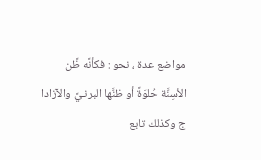مواضع عدة ، نحو : فكأنَّه ظَّن الأسِنَّة حُلوَةً أو ظنَّها البرنـيَّ والآزادا ج وكذلك تابع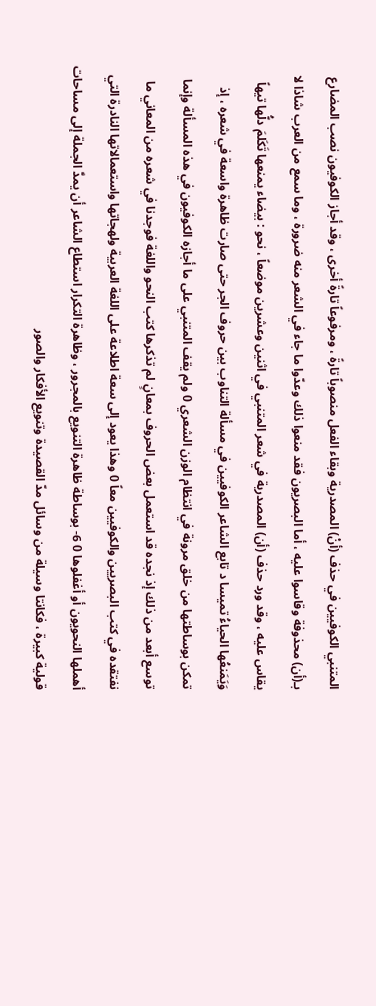المتنبي الكوفيين في حذف (أنْ) المصدرية وبقاء الفعل منصوباً تارةً ، ومرفوعاً تارةً أخرى ، وقد أجاز الكوفيون نصب المضارع بـ(أن) محذوفة وقاسوا عليه ، أما البصريون فقد منعوا ذلك وعدّوا ما جاء في الشعر منه ضرورة ، وما سمع من العرب شاذا لا يقاس عليه ، وقد ورد حذف (أن) المصدرية في شعر المتنبي في اثنين وعشرين موضعاً ، نحو : بيضاء يمنعها تَكَلمَ دلُّها تيهاً وَيَمَنعُها الحياءُ تميسا د تابع الشاعر الكوفيين في مسألة التناوب بين حروف الجر حتى صارت ظاهرة واسعة في شعره ، إذ تمكن بوساطتها من خلق مرونة في انتظام الوزن الشعري 0 ولم يقف المتنبي على ما أجازه الكوفيون في هذه المسألة وإنما توسع أبعد من ذلك إذ نجده قد استعمل بعض الحروف بمعانٍ لم تذكرها كتب النحو واللغة فوجدنا في شعره من المعاني ما نفتقده في كتب البصريين والكوفيين معاً 0 وهذا يعود إلى سعة اطلاعة على اللغة العربية ولهجاتها واستعمالاتها النادرة التي أهملها النحويون أو أغفلوها 0 6- بوساطة ظاهرة التنويع بالمجرور ، وظاهرة التكرار استطاع الشاعر أن يمدَّ الجملة إلى مساحات قولية كبيرة ، فكانتا وسيلة من وسائل مدّ القصيدة وتنويع الأفكار والصور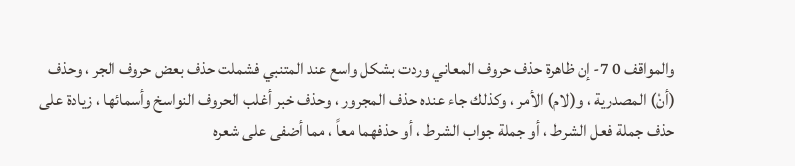والمواقف 0 7- إن ظاهرة حذف حروف المعاني وردت بشكل واسع عند المتنبي فشملت حذف بعض حروف الجر ، وحذف (أنْ) المصدرية ، و(لام) الأمر ، وكذلك جاء عنده حذف المجرور ، وحذف خبر أغلب الحروف النواسخ وأسمائها ، زيادة على حذف جملة فعل الشرط ، أو جملة جواب الشرط ، أو حذفهما معاً ، مما أضفى على شعره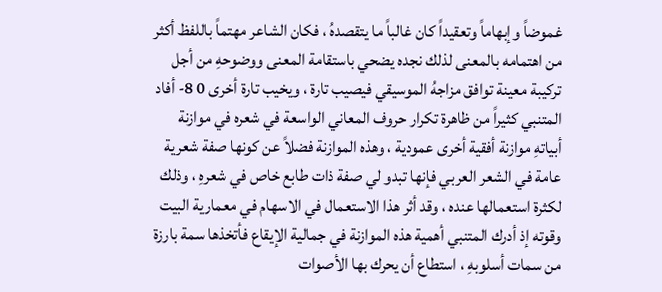غموضاً وإبهاماً وتعقيداً كان غالباً ما يتقصدهُ ، فكان الشاعر مهتماً باللفظ أكثر من اهتمامه بالمعنى لذلك نجده يضحي باستقامة المعنى ووضوحهِ من أجل تركيبة معينة توافق مزاجهُ الموسيقي فيصيب تارة ، ويخيب تارة أخرى 0 8- أفاد المتنبي كثيراً من ظاهرة تكرار حروف المعاني الواسعة في شعره في موازنة أبياتهِ موازنة أفقية أخرى عمودية ، وهذه الموازنة فضلاً عن كونها صفة شعرية عامة في الشعر العربي فإنها تبدو لي صفة ذات طابع خاص في شعرهِ ، وذلك لكثرة استعمالها عنده ، وقد أثر هذا الاستعمال في الاسهام في معمارية البيت وقوته إذ أدرك المتنبي أهمية هذه الموازنة في جمالية الإيقاع فأتخذها سمة بارزة من سمات أسلوبهِ ، استطاع أن يحرك بها الأصوات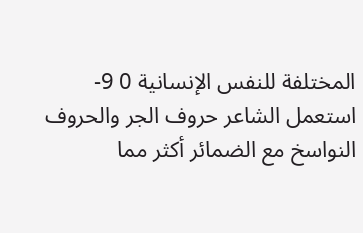المختلفة للنفس الإنسانية 0 9- استعمل الشاعر حروف الجر والحروف النواسخ مع الضمائر أكثر مما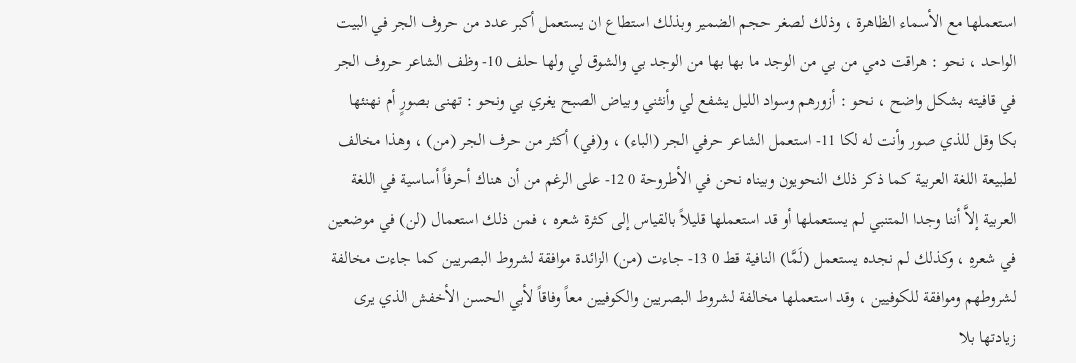استعملها مع الأسماء الظاهرة ، وذلك لصغر حجم الضمير وبذلك استطاع ان يستعمل أكبر عدد من حروف الجر في البيت الواحد ، نحو : هراقت دمي من بي من الوجد ما بها بها من الوجد بي والشوق لي ولها حلف 10- وظف الشاعر حروف الجر في قافيته بشكل واضح ، نحو : أزورهم وسواد الليل يشفع لي وأنثني وبياض الصبح يغري بي ونحو : تهنى بصورٍ أم نهنئها بكا وقل للذي صور وأنت له لكا 11- استعمل الشاعر حرفي الجر (الباء) ، و(في) أكثر من حرف الجر (من) ، وهذا مخالف لطبيعة اللغة العربية كما ذكر ذلك النحويون وبيناه نحن في الأطروحة 0 12- على الرغم من أن هناك أحرفاً أساسية في اللغة العربية إلاَّ أننا وجدا المتنبي لم يستعملها أو قد استعملها قليلاً بالقياس إلى كثرة شعره ، فمن ذلك استعمال (لن) في موضعين في شعرهِ ، وكذلك لم نجده يستعمل (لَمَّا) النافية قط 0 13- جاءت (من) الزائدة موافقة لشروط البصريين كما جاءت مخالفة لشروطهم وموافقة للكوفيين ، وقد استعملها مخالفة لشروط البصريين والكوفيين معاً وفاقاً لأبي الحسن الأخفش الذي يرى زيادتها بلا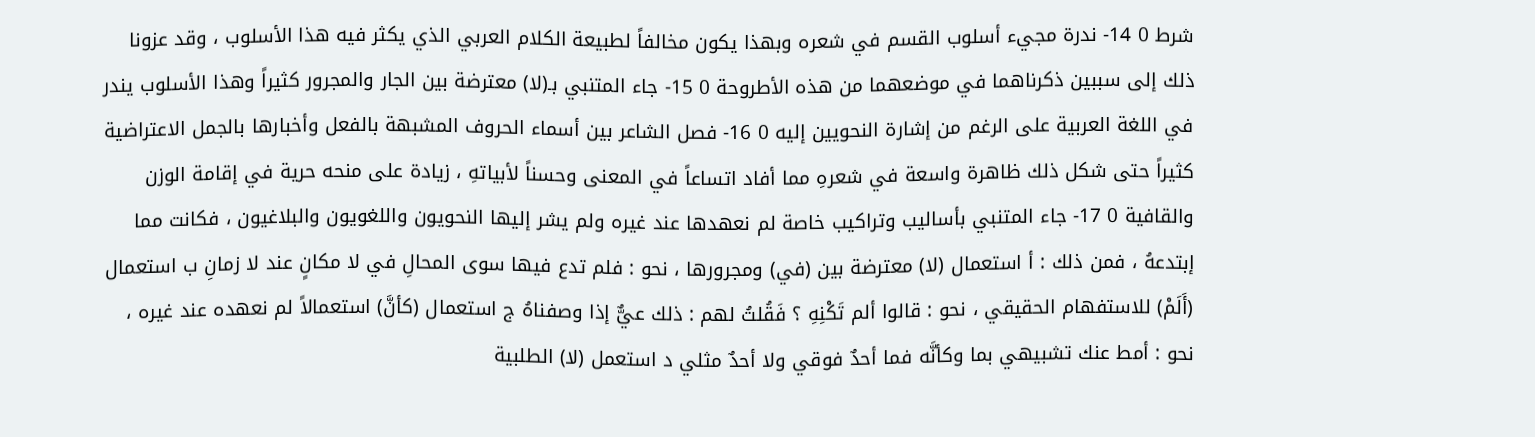شرط 0 14- ندرة مجيء أسلوب القسم في شعره وبهذا يكون مخالفاً لطبيعة الكلام العربي الذي يكثر فيه هذا الأسلوب ، وقد عزونا ذلك إلى سببين ذكرناهما في موضعهما من هذه الأطروحة 0 15- جاء المتنبي بـ(لا) معترضة بين الجار والمجرور كثيراً وهذا الأسلوب يندر في اللغة العربية على الرغم من إشارة النحويين إليه 0 16- فصل الشاعر بين أسماء الحروف المشبهة بالفعل وأخبارها بالجمل الاعتراضية كثيراً حتى شكل ذلك ظاهرة واسعة في شعرهِ مما أفاد اتساعاً في المعنى وحسناً لأبياتهِ ، زيادة على منحه حرية في إقامة الوزن والقافية 0 17- جاء المتنبي بأساليب وتراكيب خاصة لم نعهدها عند غيره ولم يشر إليها النحويون واللغويون والبلاغيون ، فكانت مما إبتدعهُ ، فمن ذلك : أ استعمال (لا) معترضة بين (في) ومجرورها ، نحو : فلم تدع فيها سوى المحالِ في لا مكانٍ عند لا زمانِ ب استعمال (أَلَمْ) للاستفهام الحقيقي ، نحو : قالوا ألم تَكْنِهِ ؟ فَقُلتُ لهم : ذلك عيٌّ إذا وصفناهُ ج استعمال (كأنَّ) استعمالاً لم نعهده عند غيره ، نحو : أمط عنك تشبيهي بما وكأنَّه فما أحدٌ فوقي ولا أحدٌ مثلي د استعمل (لا) الطلبية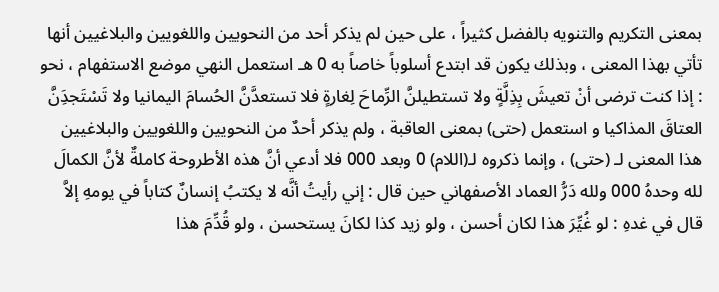بمعنى التكريم والتنويه بالفضل كثيراً ، على حين لم يذكر أحد من النحويين واللغويين والبلاغيين أنها تأتي بهذا المعنى ، وبذلك يكون قد ابتدع أسلوباً خاصاً به 0 هـ استعمل النهي موضع الاستفهام ، نحو : إذا كنت ترضى أنْ تعيشَ بِذِلَّةٍ ولا تستطيلنَّ الرِّماحَ لِغارةٍ فلا تستعدَّنَّ الحُسامَ اليمانيا ولا تَسْتَجدَِنَّ العتاقَ المذاكيا و استعمل (حتى) بمعنى العاقبة ، ولم يذكر أحدٌ من النحويين واللغويين والبلاغيين هذا المعنى لـ (حتى) ، وإنما ذكروه لـ(اللام) 0 وبعد 000 فلا أدعي أنَّ هذه الأطروحة كاملةٌ لأنَّ الكمالَ لله وحدهُ 000 ولله دَرُّ العماد الأصفهاني حين قال : إني رأيتُ أنَّه لا يكتبُ إنسانٌ كتاباً في يومهِ إلاَّ قال في غدهِ : لو غُيِّرَ هذا لكان أحسن ، ولو زيد كذا لكانَ يستحسن ، ولو قُدِّمَ هذا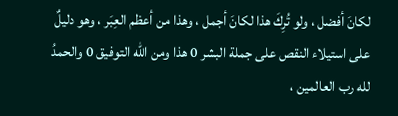لكانَ أفضل ، ولو تُرِكَ هذا لكانَ أجمل ، وهذا من أعظم العِبَر ، وهو دليلٌ على استيلاء النقص على جملة البشر 0 هذا ومن الله التوفيق 0 والحمدُ لله رب العالمين ،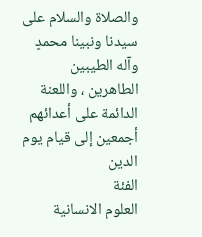والصلاة والسلام على سيدنا ونبينا محمدٍ وآله الطيبين الطاهرين ، واللعنة الدائمة على أعدائهم أجمعين إلى قيام يوم الدين
الفئة
العلوم الانسانية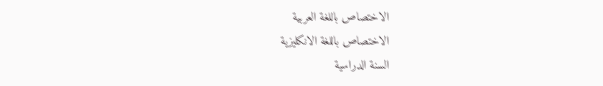الاختصاص باللغة العربية
الاختصاص باللغة الانكليزية
السنة الدراسية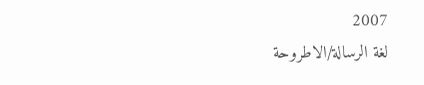2007
لغة الرسالة/الاطروحة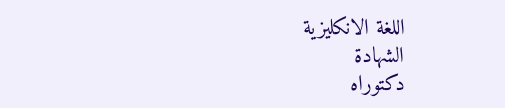اللغة الانكليزية
الشهادة
دكتوراه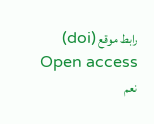رابط موقع (doi)
Open access
نعم